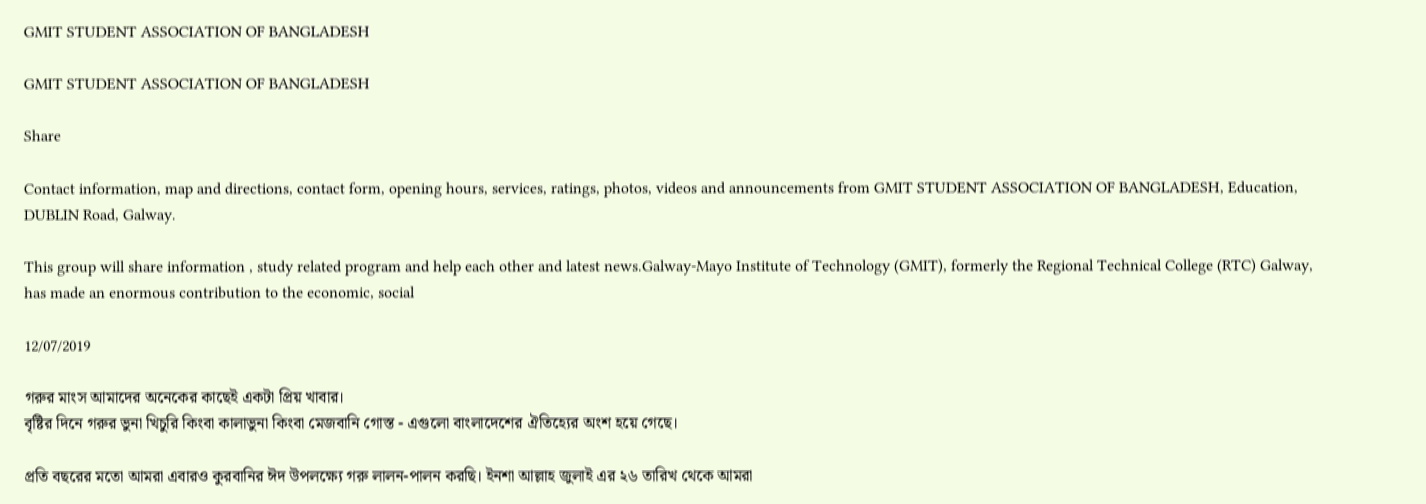GMIT STUDENT ASSOCIATION OF BANGLADESH

GMIT STUDENT ASSOCIATION OF BANGLADESH

Share

Contact information, map and directions, contact form, opening hours, services, ratings, photos, videos and announcements from GMIT STUDENT ASSOCIATION OF BANGLADESH, Education, DUBLIN Road, Galway.

This group will share information , study related program and help each other and latest news.Galway-Mayo Institute of Technology (GMIT), formerly the Regional Technical College (RTC) Galway, has made an enormous contribution to the economic, social

12/07/2019

গরুর মাংস আমাদের অনেকের কাছেই একটা প্রিয় খাবার।
বৃষ্টির দিনে গরুর ভুনা খিচুরি কিংবা কালাভুনা কিংবা মেজবানি গোস্ত - এগুলো বাংলাদেশের ঐতিহ্যের অংশ হয়ে গেছে।

প্রতি বছরের মতো আমরা এবারও কুরবানির ঈদ উপলক্ষ্যে গরু লালন-পালন করছি। ইনশা আল্লাহ জুলাই এর ২৬ তারিখ থেকে আমরা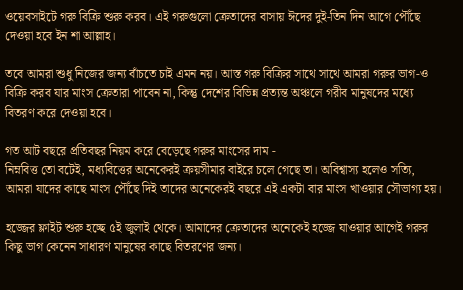ওয়েবসাইটে গরু বিক্রি শুরু করব। এই গরুগুলো ক্রেতাদের বাসায় ঈদের দুই-তিন দিন আগে পৌঁছে দেওয়া হবে ইন শা আল্লাহ।

তবে আমরা শুধু নিজের জন্য বাঁচতে চাই এমন নয়। আস্ত গরু বিক্রির সাথে সাথে আমরা গরুর ভাগ-ও বিক্রি করব যার মাংস ক্রেতারা পাবেন না, কিন্তু দেশের বিভিন্ন প্রত্যন্ত অঞ্চলে গরীব মানুষদের মধ্যে বিতরণ করে দেওয়া হবে।

গত আট বছরে প্রতিবছর নিয়ম করে বেড়েছে গরুর মাংসের দাম -
নিম্নবিত্ত তো বটেই, মধ্যবিত্তের অনেকেরই ক্রয়সীমার বাইরে চলে গেছে তা। অবিশ্বাস্য হলেও সত্যি, আমরা যাদের কাছে মাংস পৌঁছে দিই তাদের অনেকেরই বছরে এই একটা বার মাংস খাওয়ার সৌভাগ্য হয়।

হজ্জের ফ্লাইট শুরু হচ্ছে ৫ই জুলাই থেকে। আমাদের ক্রেতাদের অনেকেই হজ্জে যাওয়ার আগেই গরুর কিছু ভাগ কেনেন সাধারণ মানুষের কাছে বিতরণের জন্য।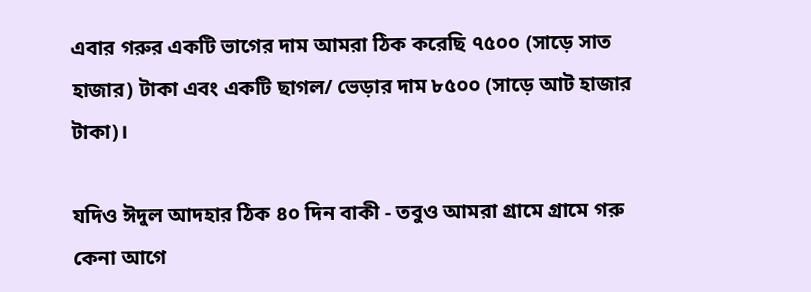এবার গরুর একটি ভাগের দাম আমরা ঠিক করেছি ৭৫০০ (সাড়ে সাত হাজার) টাকা এবং একটি ছাগল/ ভেড়ার দাম ৮৫০০ (সাড়ে আট হাজার টাকা)।

যদিও ঈদুল আদহার ঠিক ৪০ দিন বাকী - তবুও আমরা গ্রামে গ্রামে গরু কেনা আগে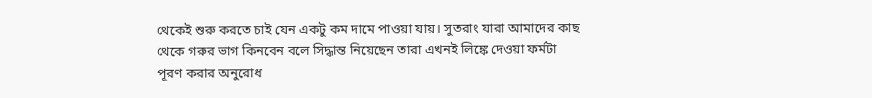থেকেই শুরু করতে চাই যেন একটু কম দামে পাওয়া যায়। সুতরাং যারা আমাদের কাছ থেকে গরুর ভাগ কিনবেন বলে সিদ্ধান্ত নিয়েছেন তারা এখনই লিঙ্কে দেওয়া ফর্মটা পূরণ করার অনুরোধ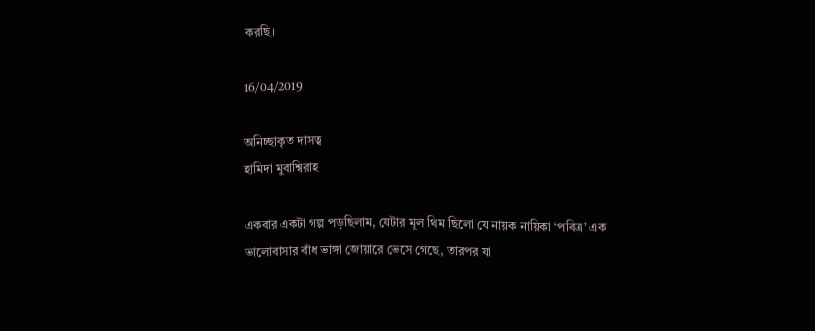করছি।

16/04/2019

অনিচ্ছাকৃত দাসত্ব
হামিদা মুবাশ্বিরাহ

একবার একটা গল্প পড়ছিলাম, যেটার মূল থিম ছিলো যে নায়ক নায়িকা ‘পবিত্র’ এক ভালোবাসার বাঁধ ভাঙ্গা জোয়ারে ভেসে গেছে, তারপর যা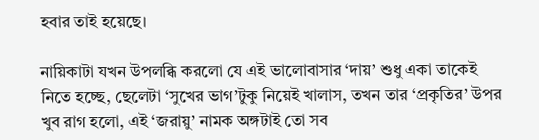হবার তাই হয়েছে।

নায়িকাটা যখন উপলব্ধি করলো যে এই ভালোবাসার ‘দায়’ শুধু একা তাকেই নিতে হচ্ছে, ছেলেটা ‘সুখের ভাগ’টুকু নিয়েই খালাস, তখন তার ‘প্রকৃতির’ উপর খুব রাগ হলো, এই ‘জরায়ু’ নামক অঙ্গটাই তো সব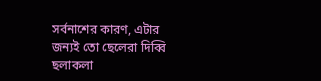সর্বনাশের কারণ, এটার জন্যই তো ছেলেরা দিব্বি ছলাকলা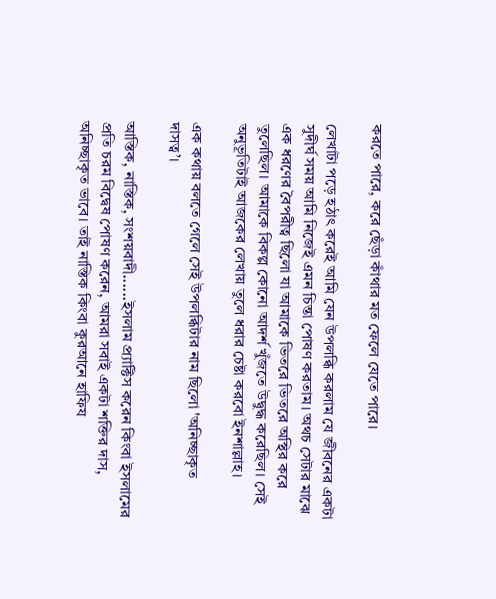করতে পারে, করে ছেঁড়া কাঁথার মত ফেলে যেতে পারে।

লেখাটা পড়ে হঠাৎ করেই আমি যেন উপলব্ধি করলাম যে জীবনের একটা সুদীর্ঘ সময় আমি নিজেই এমন চিন্তা পোষণ করতাম। অথচ সেটার মাঝে এক ধরণের বৈপরীত্ব ছিলো যা আমাকে ভিতরে ভিতরে অস্থির করে তুলেছিল। আমাকে বিকল্প কোনো আদর্শ খুঁজতে উদ্বুদ্ধ করেছিল। সেই অনুভূতিটাই আজকের লেখায় তুলে ধরার চেষ্টা করবো ইনশাল্লাহ।

এক কথায় বলতে গেলে সেই উপলব্ধিটার নাম ছিলো 'অনিচ্ছাকৃত দাসত্ব’।

আস্তিক, নাস্তিক, সংশয়বাদী......ইসলাম প্র্যাক্টিস করেন কিংবা ইসলামের প্রতি চরম বিদ্বেষ পোষণ করেন, আমরা সবাই একটা শক্তির দাস, অনিচ্ছাকৃত ভাবে। তাই নাস্তিক কিংবা কুরআনে হাফিয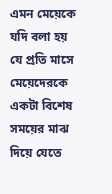এমন মেয়েকে যদি বলা হয় যে প্রতি মাসে মেয়েদেরকে একটা বিশেষ সময়ের মাঝ দিয়ে যেতে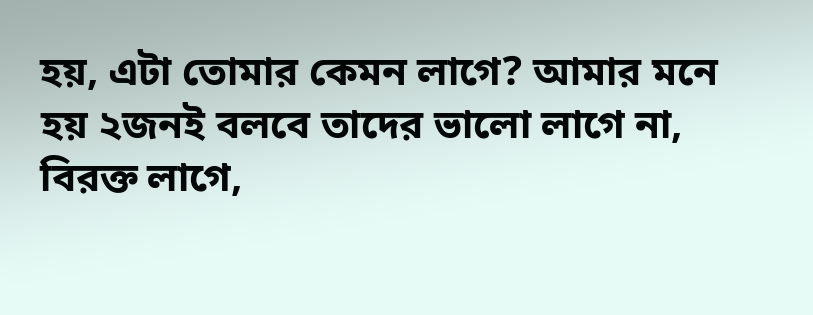হয়, এটা তোমার কেমন লাগে? আমার মনে হয় ২জনই বলবে তাদের ভালো লাগে না, বিরক্ত লাগে,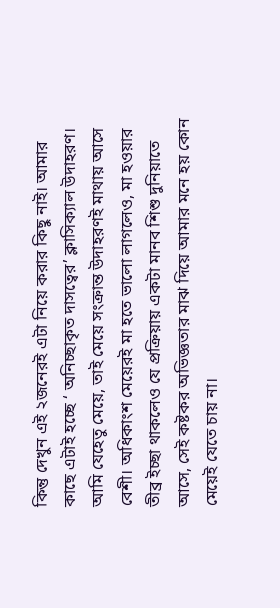কিন্তু দেখুন এই ২জনেরই এটা নিয়ে করার কিছু নাই। আমার কাছে এটাই হচ্ছে ‘ অনিচ্ছাকৃত দাসত্বের’ ক্লাসিক্যাল উদাহরণ। আমি যেহেতু মেয়ে, তাই মেয়ে সংক্রান্ত উদাহরণই মাথায় আসে বেশী। অধিকাংশ মেয়েরই মা হতে ভালো লাগলেও, মা হওয়ার তীব্র ইচ্ছা থাকলেও যে প্রক্রিয়ায় একটা মানব শিশু দুনিয়াতে আসে, সেই কষ্টকর অভিজ্ঞতার মাঝ দিয়ে আমার মনে হয় কোন মেয়েই যেতে চায় না।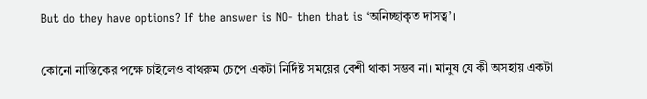But do they have options? If the answer is NO- then that is ‘অনিচ্ছাকৃত দাসত্ব’।

কোনো নাস্তিকের পক্ষে চাইলেও বাথরুম চেপে একটা নির্দিষ্ট সময়ের বেশী থাকা সম্ভব না। মানুষ যে কী অসহায় একটা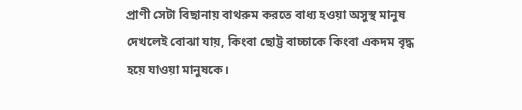প্রাণী সেটা বিছানায় বাথরুম করতে বাধ্য হওয়া অসুস্থ মানুষ দেখলেই বোঝা যায়, কিংবা ছোট্ট বাচ্চাকে কিংবা একদম বৃদ্ধ হয়ে যাওয়া মানুষকে।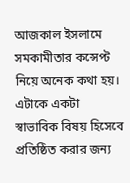আজকাল ইসলামে সমকামীতার কন্সেপ্ট নিয়ে অনেক কথা হয়। এটাকে একটা স্বাভাবিক বিষয় হিসেবে প্রতিষ্ঠিত করার জন্য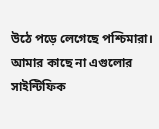উঠে পড়ে লেগেছে পশ্চিমারা। আমার কাছে না এগুলোর সাইন্টিফিক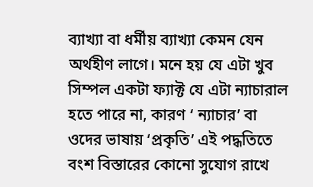ব্যাখ্যা বা ধর্মীয় ব্যাখ্যা কেমন যেন অর্থহীণ লাগে। মনে হয় যে এটা খুব সিম্পল একটা ফ্যাক্ট যে এটা ন্যাচারাল হতে পারে না, কারণ ‘ ন্যাচার’ বা ওদের ভাষায় ‘প্রকৃতি’ এই পদ্ধতিতে বংশ বিস্তারের কোনো সুযোগ রাখে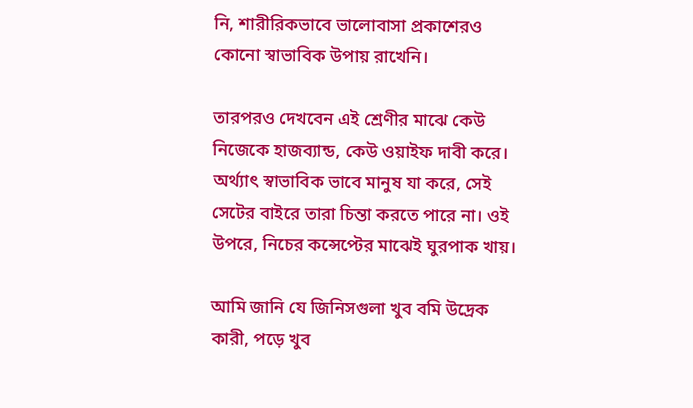নি, শারীরিকভাবে ভালোবাসা প্রকাশেরও কোনো স্বাভাবিক উপায় রাখেনি।

তারপরও দেখবেন এই শ্রেণীর মাঝে কেউ নিজেকে হাজব্যান্ড, কেউ ওয়াইফ দাবী করে। অর্থ্যাৎ স্বাভাবিক ভাবে মানুষ যা করে, সেই সেটের বাইরে তারা চিন্তা করতে পারে না। ওই উপরে, নিচের কন্সেপ্টের মাঝেই ঘুরপাক খায়।

আমি জানি যে জিনিসগুলা খুব বমি উদ্রেক কারী, পড়ে খুব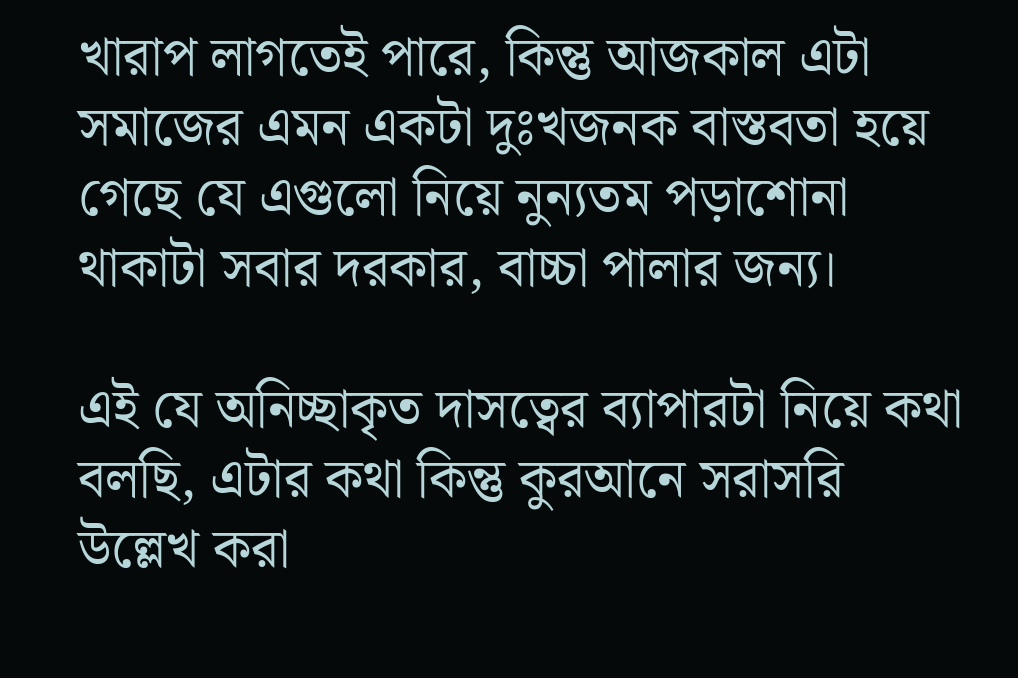খারাপ লাগতেই পারে, কিন্তু আজকাল এটা সমাজের এমন একটা দুঃখজনক বাস্তবতা হয়ে গেছে যে এগুলো নিয়ে নুন্যতম পড়াশোনা থাকাটা সবার দরকার, বাচ্চা পালার জন্য।

এই যে অনিচ্ছাকৃত দাসত্বের ব্যাপারটা নিয়ে কথা বলছি, এটার কথা কিন্তু কুরআনে সরাসরি উল্লেখ করা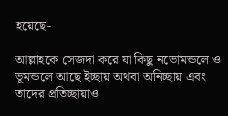হয়েছে-

আল্লাহকে সেজদা করে যা কিছু নভোমন্ডলে ও ভূমন্ডলে আছে ইচ্ছায় অথবা অনিচ্ছায় এবং তাদের প্রতিচ্ছায়াও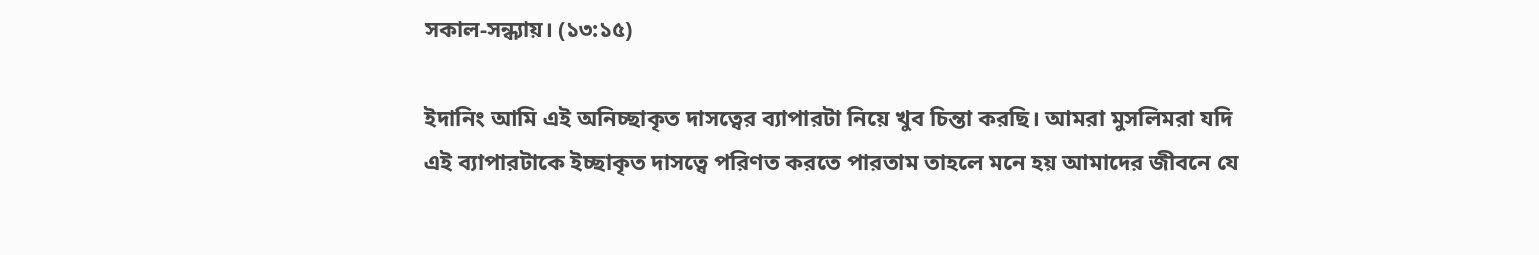সকাল-সন্ধ্যায়। (১৩:১৫)

ইদানিং আমি এই অনিচ্ছাকৃত দাসত্বের ব্যাপারটা নিয়ে খুব চিন্তা করছি। আমরা মুসলিমরা যদি এই ব্যাপারটাকে ইচ্ছাকৃত দাসত্বে পরিণত করতে পারতাম তাহলে মনে হয় আমাদের জীবনে যে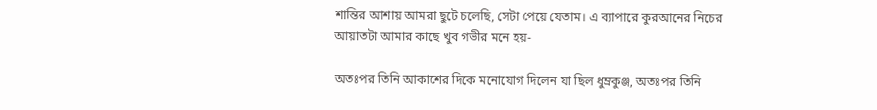শান্তির আশায় আমরা ছুটে চলেছি, সেটা পেয়ে যেতাম। এ ব্যাপারে কুরআনের নিচের আয়াতটা আমার কাছে খুব গভীর মনে হয়-

অতঃপর তিনি আকাশের দিকে মনোযোগ দিলেন যা ছিল ধুম্রকুঞ্জ, অতঃপর তিনি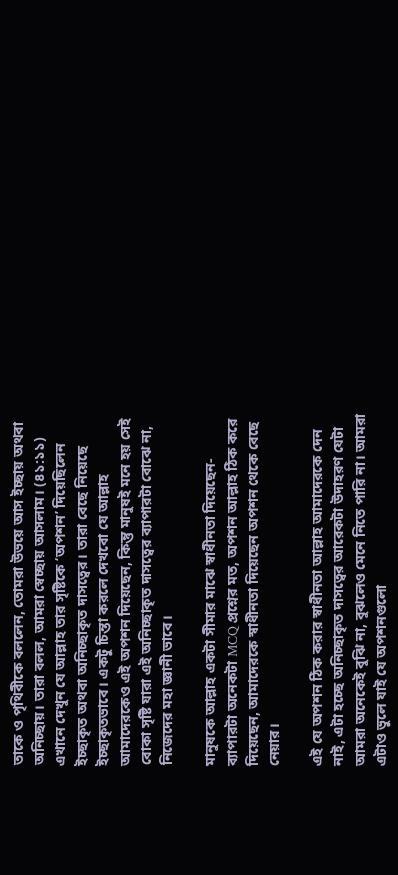তাকে ও পৃথিবীকে বললেন, তোমরা উভয়ে আস ইচ্ছায় অথবা অনিচ্ছায়। তারা বলল, আমরা স্বেচ্ছায় আসলাম। (৪১:১১)
এখানে দেখুন যে আল্লাহ তার সৃষ্টিকে ‘অপশন’ দিয়েছিলেন ইচ্ছাকৃত অথবা অনিচ্ছাকৃত দাসত্বের। তারা বেছে নিয়েছে ইচ্ছাকৃতভাবে। একটু চিন্তা করলে দেখবো যে আল্লাহ আমাদেরকেও এই অপশন দিয়েছেন, কিন্তু মানুষই মনে হয় সেই বোকা সৃষ্টি যারা এই অনিচ্ছাকৃত দাসত্বের ব্যাপারটা বোঝে না, নিজেদের মহা জ্ঞানী ভাবে।

মানুষকে আল্লাহ একটা সীমার মাঝে স্বাধীনতা দিয়েছেন- ব্যাপারটা অনেকটা MCQ প্রশ্নের মত, অপশন আল্লাহ ঠিক করে দিয়েছেন, আমাদেরকে স্বাধীনতা দিয়েছেন অপশন থেকে বেছে নেয়ার।

এই যে অপশন ঠিক করার স্বাধীনতা আল্লাহ আমাদেরকে দেন নাই, এটা হচ্ছে অনিচ্ছাকৃত দাসত্বের আরেকটা উদাহরণ যেটা আমরা অনেকেই বুঝি না, বুঝলেও মেনে নিতে পারি না। আমরা এটাও ভুলে যাই যে অপশনগুলো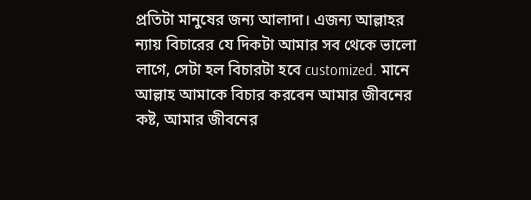প্রতিটা মানুষের জন্য আলাদা। এজন্য আল্লাহর ন্যায় বিচারের যে দিকটা আমার সব থেকে ভালো লাগে, সেটা হল বিচারটা হবে customized. মানে আল্লাহ আমাকে বিচার করবেন আমার জীবনের কষ্ট, আমার জীবনের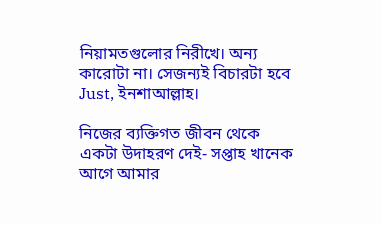নিয়ামতগুলোর নিরীখে। অন্য কারোটা না। সেজন্যই বিচারটা হবে Just, ইনশাআল্লাহ।

নিজের ব্যক্তিগত জীবন থেকে একটা উদাহরণ দেই- সপ্তাহ খানেক আগে আমার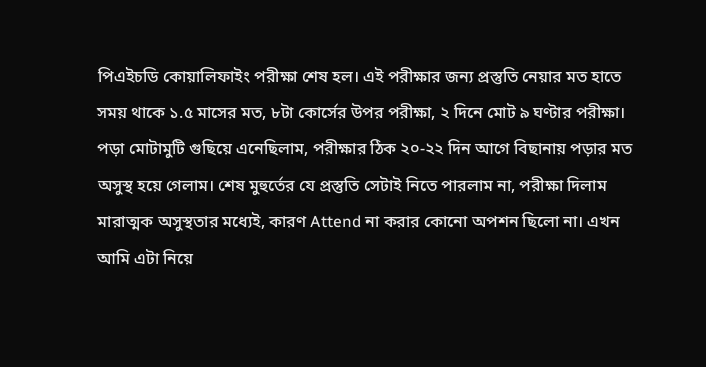পিএইচডি কোয়ালিফাইং পরীক্ষা শেষ হল। এই পরীক্ষার জন্য প্রস্তুতি নেয়ার মত হাতে সময় থাকে ১.৫ মাসের মত, ৮টা কোর্সের উপর পরীক্ষা, ২ দিনে মোট ৯ ঘণ্টার পরীক্ষা। পড়া মোটামুটি গুছিয়ে এনেছিলাম, পরীক্ষার ঠিক ২০-২২ দিন আগে বিছানায় পড়ার মত অসুস্থ হয়ে গেলাম। শেষ মুহুর্তের যে প্রস্তুতি সেটাই নিতে পারলাম না, পরীক্ষা দিলাম মারাত্মক অসুস্থতার মধ্যেই, কারণ Attend না করার কোনো অপশন ছিলো না। এখন আমি এটা নিয়ে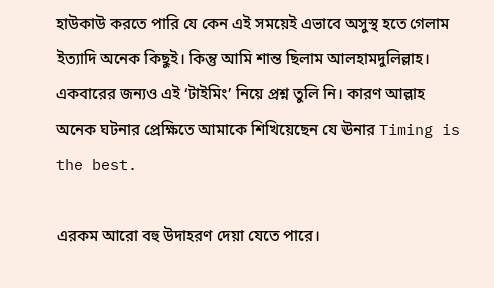হাউকাউ করতে পারি যে কেন এই সময়েই এভাবে অসুস্থ হতে গেলাম ইত্যাদি অনেক কিছুই। কিন্তু আমি শান্ত ছিলাম আলহামদুলিল্লাহ। একবারের জন্যও এই ‘টাইমিং’ নিয়ে প্রশ্ন তুলি নি। কারণ আল্লাহ অনেক ঘটনার প্রেক্ষিতে আমাকে শিখিয়েছেন যে ঊনার Timing is the best.

এরকম আরো বহু উদাহরণ দেয়া যেতে পারে।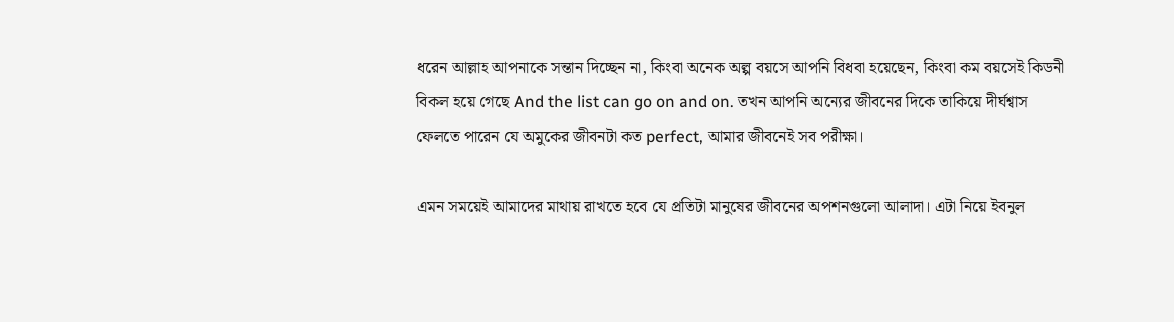ধরেন আল্লাহ আপনাকে সন্তান দিচ্ছেন না, কিংবা অনেক অল্প বয়সে আপনি বিধবা হয়েছেন, কিংবা কম বয়সেই কিডনী বিকল হয়ে গেছে And the list can go on and on. তখন আপনি অন্যের জীবনের দিকে তাকিয়ে দীর্ঘশ্বাস ফেলতে পারেন যে অমুকের জীবনটা কত perfect, আমার জীবনেই সব পরীক্ষা।

এমন সময়েই আমাদের মাথায় রাখতে হবে যে প্রতিটা মানুষের জীবনের অপশনগুলো আলাদা। এটা নিয়ে ইবনুল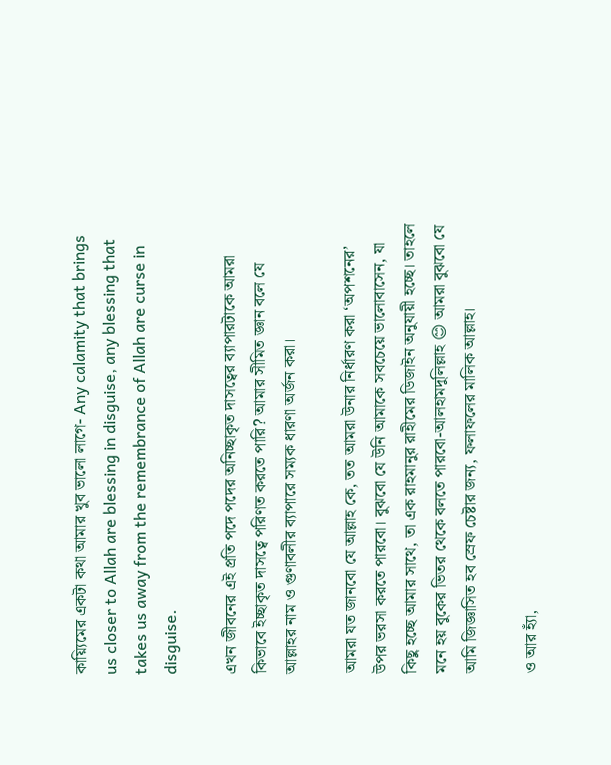কায়্যিমের একটা কথা আমার খুব ভালো লাগে- Any calamity that brings us closer to Allah are blessing in disguise, any blessing that takes us away from the remembrance of Allah are curse in disguise.

এখন জীবনের এই প্রতি পদে পদের অনিচ্ছাকৃত দাসত্বের ব্যাপারটাকে আমরা কিভাবে ইচ্ছাকৃত দাসত্বে পরিণত করতে পারি? আমার সীমিত জ্ঞান বলে যে আল্লাহর নাম ও গুণাবলীর ব্যাপারে সম্যক ধারণা অর্জন করা।

আমরা যত জানবো যে আল্লাহ কে, তত আমরা উনার নির্ধারণ করা ‘অপশনের’ উপর ভরসা করতে পারবো। বুঝবো যে উনি আমাকে সবচেয়ে ভালোবাসেন, যা কিছু হচ্ছে আমার সাথে, তা এক রাহমানুর রাহীমের ডিজাইন অনুযায়ী হচ্ছে। তাহলে মনে হয় বুকের ভিতর থেকে বলতে পারবো-আলহামদুলিল্লাহ 😊 আমরা বুঝবো যে আমি জিজ্ঞাসিত হব স্রেফ চেষ্টার জন্য, ফলাফলের মালিক আল্লাহ।

ও আর হ্যাঁ,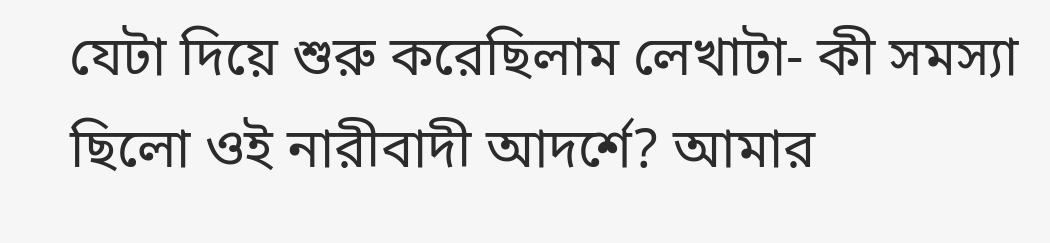যেটা দিয়ে শুরু করেছিলাম লেখাটা- কী সমস্যা ছিলো ওই নারীবাদী আদর্শে? আমার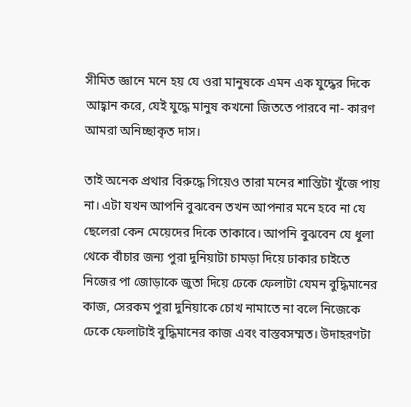সীমিত জ্ঞানে মনে হয় যে ওরা মানুষকে এমন এক যুদ্ধের দিকে আহ্বান করে, যেই যুদ্ধে মানুষ কখনো জিততে পারবে না- কারণ আমরা অনিচ্ছাকৃত দাস।

তাই অনেক প্রথার বিরুদ্ধে গিয়েও তারা মনের শান্তিটা খুঁজে পায় না। এটা যখন আপনি বুঝবেন তখন আপনার মনে হবে না যে ছেলেরা কেন মেয়েদের দিকে তাকাবে। আপনি বুঝবেন যে ধুলা থেকে বাঁচার জন্য পুরা দুনিয়াটা চামড়া দিয়ে ঢাকার চাইতে নিজের পা জোড়াকে জুতা দিয়ে ঢেকে ফেলাটা যেমন বুদ্ধিমানের কাজ, সেরকম পুরা দুনিয়াকে চোখ নামাতে না বলে নিজেকে ঢেকে ফেলাটাই বুদ্ধিমানের কাজ এবং বাস্তবসম্মত। উদাহরণটা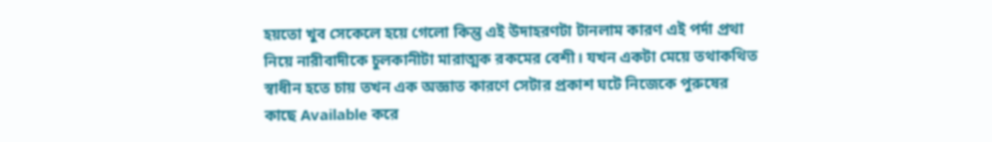হয়তো খুব সেকেলে হয়ে গেলো কিন্তু এই উদাহরণটা টানলাম কারণ এই পর্দা প্রথা নিয়ে নারীবাদীকে চুলকানীটা মারাত্মক রকমের বেশী। যখন একটা মেয়ে তথাকথিত স্বাধীন হতে চায় তখন এক অজ্ঞাত কারণে সেটার প্রকাশ ঘটে নিজেকে পুরুষের কাছে Available করে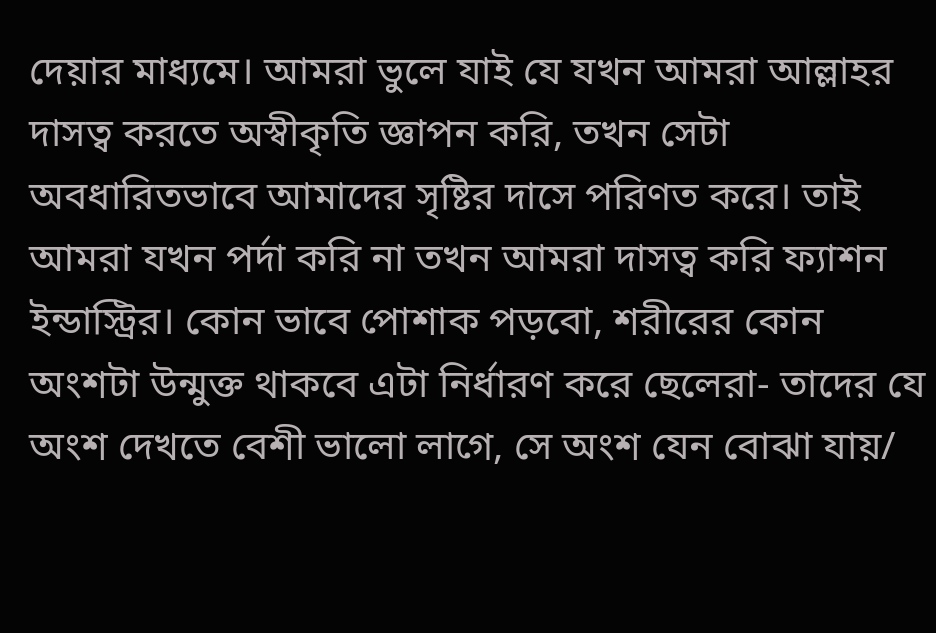দেয়ার মাধ্যমে। আমরা ভুলে যাই যে যখন আমরা আল্লাহর দাসত্ব করতে অস্বীকৃতি জ্ঞাপন করি, তখন সেটা অবধারিতভাবে আমাদের সৃষ্টির দাসে পরিণত করে। তাই আমরা যখন পর্দা করি না তখন আমরা দাসত্ব করি ফ্যাশন ইন্ডাস্ট্রির। কোন ভাবে পোশাক পড়বো, শরীরের কোন অংশটা উন্মুক্ত থাকবে এটা নির্ধারণ করে ছেলেরা- তাদের যে অংশ দেখতে বেশী ভালো লাগে, সে অংশ যেন বোঝা যায়/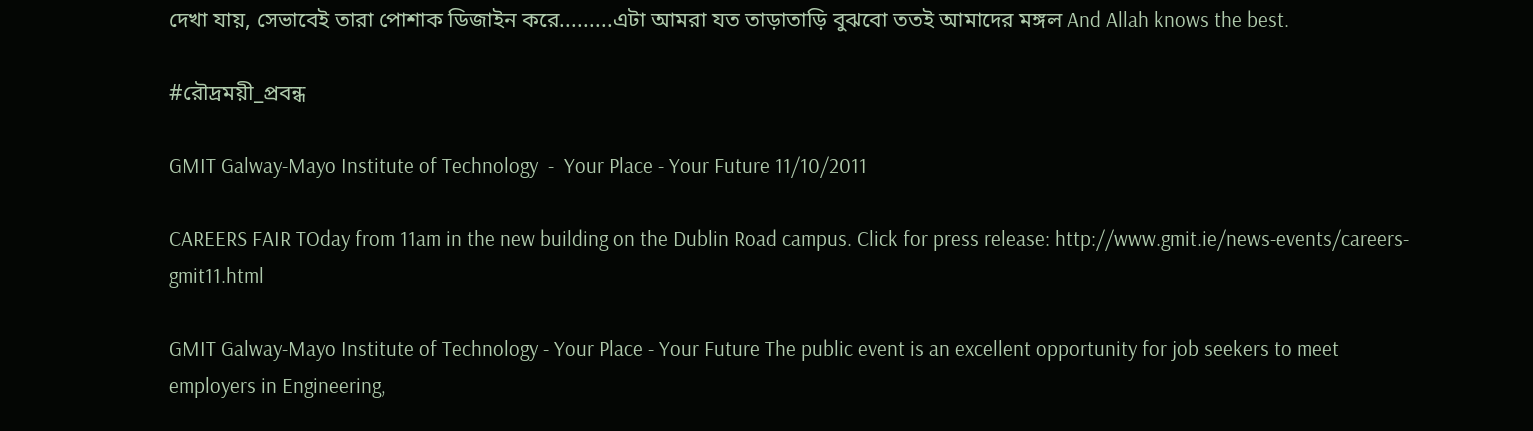দেখা যায়, সেভাবেই তারা পোশাক ডিজাইন করে.........এটা আমরা যত তাড়াতাড়ি বুঝবো ততই আমাদের মঙ্গল And Allah knows the best.

#রৌদ্রময়ী_প্রবন্ধ

GMIT Galway-Mayo Institute of Technology  -  Your Place - Your Future 11/10/2011

CAREERS FAIR TOday from 11am in the new building on the Dublin Road campus. Click for press release: http://www.gmit.ie/news-events/careers-gmit11.html

GMIT Galway-Mayo Institute of Technology - Your Place - Your Future The public event is an excellent opportunity for job seekers to meet employers in Engineering,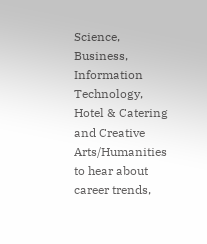Science, Business, Information Technology, Hotel & Catering and Creative Arts/Humanities to hear about career trends,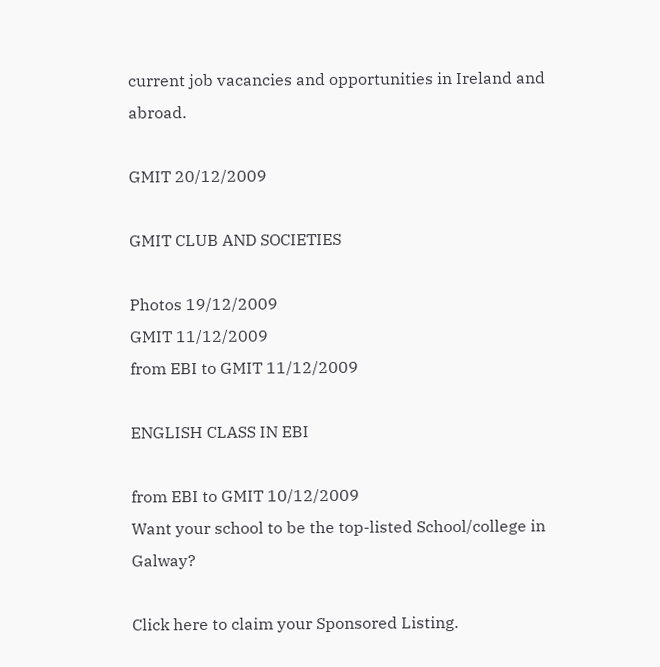current job vacancies and opportunities in Ireland and abroad.

GMIT 20/12/2009

GMIT CLUB AND SOCIETIES

Photos 19/12/2009
GMIT 11/12/2009
from EBI to GMIT 11/12/2009

ENGLISH CLASS IN EBI

from EBI to GMIT 10/12/2009
Want your school to be the top-listed School/college in Galway?

Click here to claim your Sponsored Listing.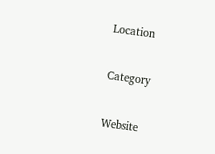Location

Category

Website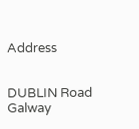Address


DUBLIN Road
Galway